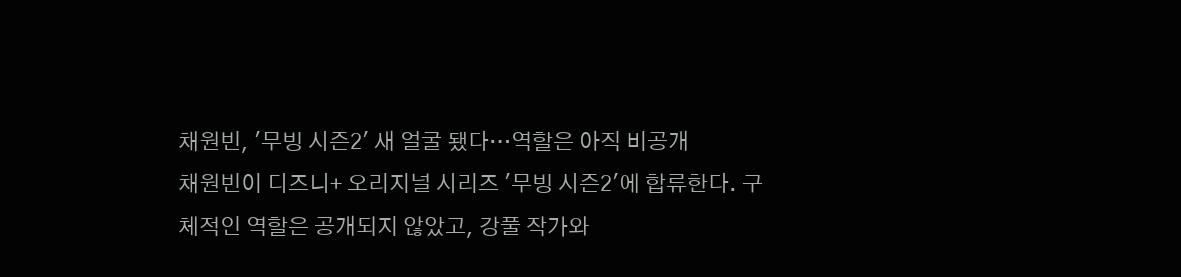채원빈, '무빙 시즌2' 새 얼굴 됐다…역할은 아직 비공개
채원빈이 디즈니+ 오리지널 시리즈 '무빙 시즌2'에 합류한다. 구체적인 역할은 공개되지 않았고, 강풀 작가와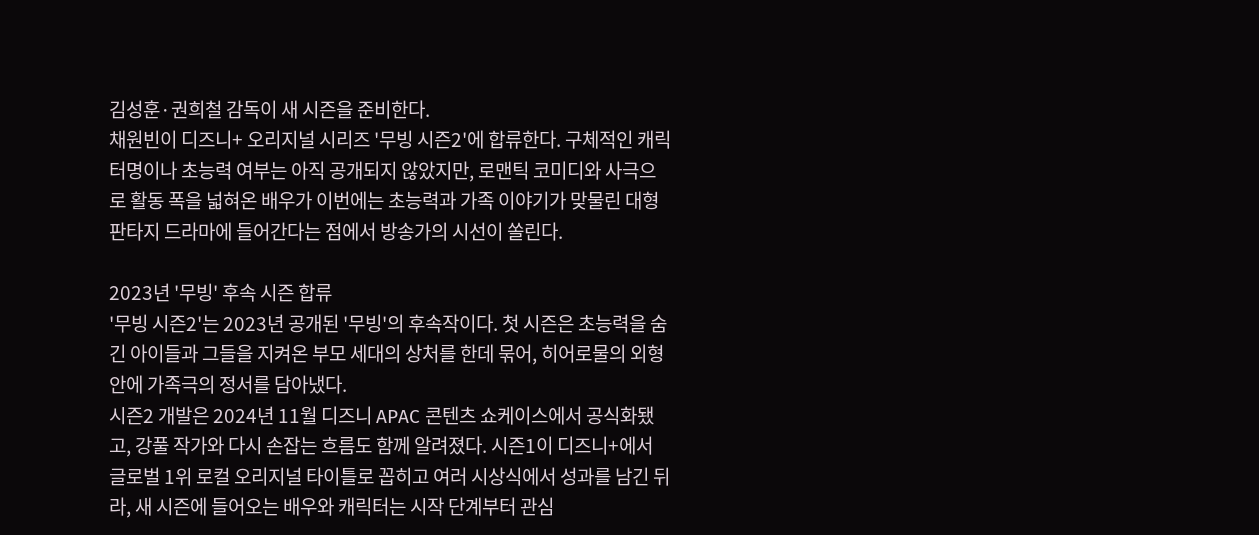김성훈·권희철 감독이 새 시즌을 준비한다.
채원빈이 디즈니+ 오리지널 시리즈 '무빙 시즌2'에 합류한다. 구체적인 캐릭터명이나 초능력 여부는 아직 공개되지 않았지만, 로맨틱 코미디와 사극으로 활동 폭을 넓혀온 배우가 이번에는 초능력과 가족 이야기가 맞물린 대형 판타지 드라마에 들어간다는 점에서 방송가의 시선이 쏠린다.

2023년 '무빙' 후속 시즌 합류
'무빙 시즌2'는 2023년 공개된 '무빙'의 후속작이다. 첫 시즌은 초능력을 숨긴 아이들과 그들을 지켜온 부모 세대의 상처를 한데 묶어, 히어로물의 외형 안에 가족극의 정서를 담아냈다.
시즌2 개발은 2024년 11월 디즈니 APAC 콘텐츠 쇼케이스에서 공식화됐고, 강풀 작가와 다시 손잡는 흐름도 함께 알려졌다. 시즌1이 디즈니+에서 글로벌 1위 로컬 오리지널 타이틀로 꼽히고 여러 시상식에서 성과를 남긴 뒤라, 새 시즌에 들어오는 배우와 캐릭터는 시작 단계부터 관심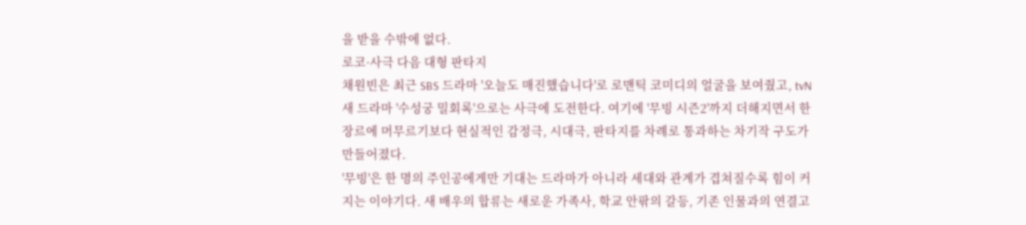을 받을 수밖에 없다.
로코·사극 다음 대형 판타지
채원빈은 최근 SBS 드라마 '오늘도 매진했습니다'로 로맨틱 코미디의 얼굴을 보여줬고, tvN 새 드라마 '수성궁 밀회록'으로는 사극에 도전한다. 여기에 '무빙 시즌2'까지 더해지면서 한 장르에 머무르기보다 현실적인 감정극, 시대극, 판타지를 차례로 통과하는 차기작 구도가 만들어졌다.
'무빙'은 한 명의 주인공에게만 기대는 드라마가 아니라 세대와 관계가 겹쳐질수록 힘이 커지는 이야기다. 새 배우의 합류는 새로운 가족사, 학교 안팎의 갈등, 기존 인물과의 연결고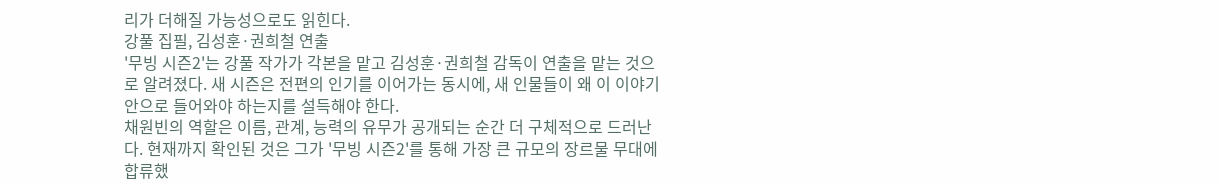리가 더해질 가능성으로도 읽힌다.
강풀 집필, 김성훈·권희철 연출
'무빙 시즌2'는 강풀 작가가 각본을 맡고 김성훈·권희철 감독이 연출을 맡는 것으로 알려졌다. 새 시즌은 전편의 인기를 이어가는 동시에, 새 인물들이 왜 이 이야기 안으로 들어와야 하는지를 설득해야 한다.
채원빈의 역할은 이름, 관계, 능력의 유무가 공개되는 순간 더 구체적으로 드러난다. 현재까지 확인된 것은 그가 '무빙 시즌2'를 통해 가장 큰 규모의 장르물 무대에 합류했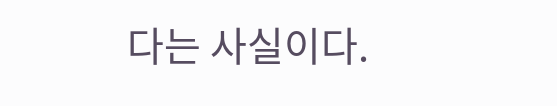다는 사실이다.